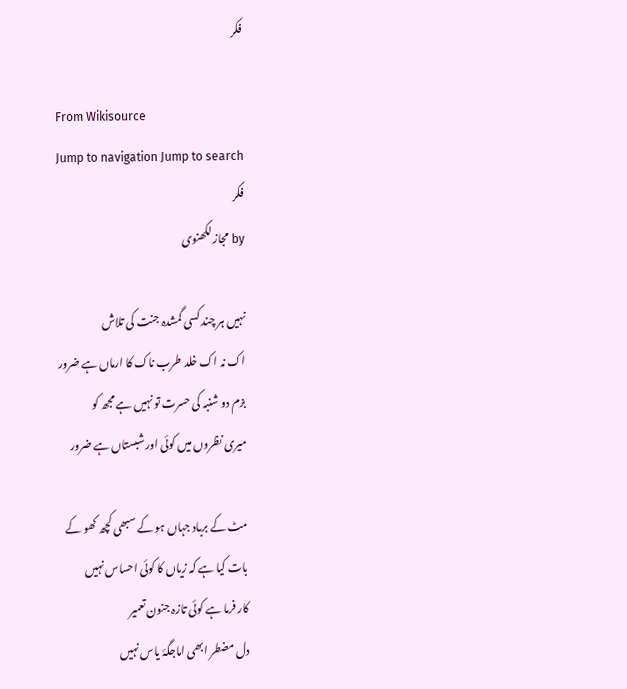فکر

From Wikisource
Jump to navigation Jump to search
فکر
by مجاز لکھنوی

نہیں ہر چند کسی گمشدہ جنت کی تلاش
اک نہ اک خلد طرب ناک کا ارماں ہے ضرور
بزم دو شنبہ کی حسرت تو نہیں ہے مجھ کو
میری نظروں میں کوئی اور شبستاں ہے ضرور

مٹ کے برباد جہاں ہو کے سبھی کچھ کھو کے
بات کیا ہے کہ زیاں کا کوئی احساس نہیں
کار فرما ہے کوئی تازہ جنون تعمیر
دل مضطر ابھی اماجگۂ یاس نہیں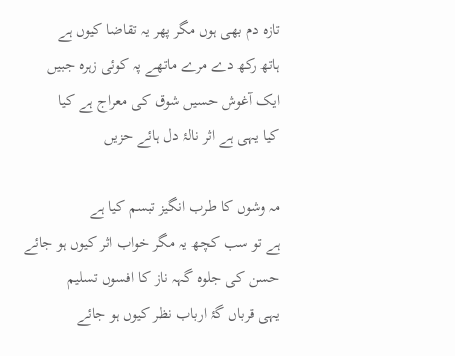تازہ دم بھی ہوں مگر پھر یہ تقاضا کیوں ہے
ہاتھ رکھ دے مرے ماتھے پہ کوئی زہرہ جبیں
ایک آغوش حسیں شوق کی معراج ہے کیا
کیا یہی ہے اثر نالۂ دل ہائے حزیں

مہ وشوں کا طرب انگیز تبسم کیا ہے
ہے تو سب کچھ یہ مگر خواب اثر کیوں ہو جائے
حسن کی جلوہ گہہ ناز کا افسوں تسلیم
یہی قرباں گۂ ارباب نظر کیوں ہو جائے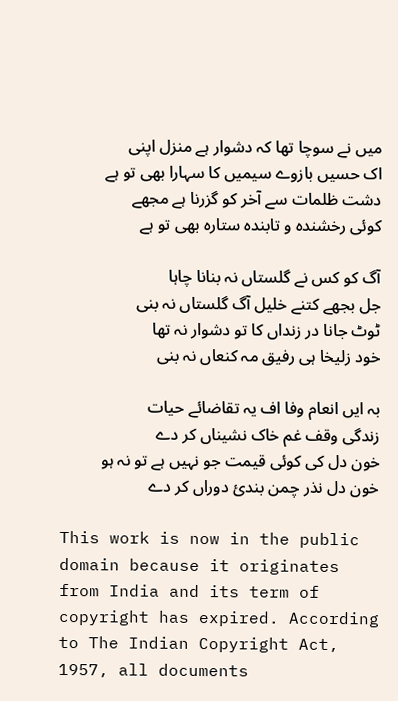میں نے سوچا تھا کہ دشوار ہے منزل اپنی
اک حسیں بازوے سیمیں کا سہارا بھی تو ہے
دشت ظلمات سے آخر کو گزرنا ہے مجھے
کوئی رخشندہ و تابندہ ستارہ بھی تو ہے

آگ کو کس نے گلستاں نہ بنانا چاہا
جل بجھے کتنے خلیل آگ گلستاں نہ بنی
ٹوٹ جانا در زنداں کا تو دشوار نہ تھا
خود زلیخا ہی رفیق مہ کنعاں نہ بنی

بہ ایں انعام وفا اف یہ تقاضائے حیات
زندگی وقف غم خاک نشیناں کر دے
خون دل کی کوئی قیمت جو نہیں ہے تو نہ ہو
خون دل نذر چمن بندئ دوراں کر دے

This work is now in the public domain because it originates from India and its term of copyright has expired. According to The Indian Copyright Act, 1957, all documents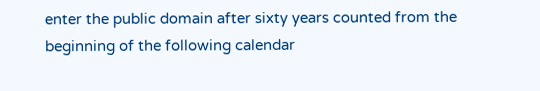enter the public domain after sixty years counted from the beginning of the following calendar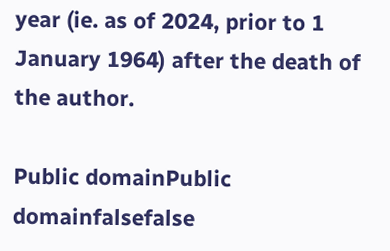year (ie. as of 2024, prior to 1 January 1964) after the death of the author.

Public domainPublic domainfalsefalse